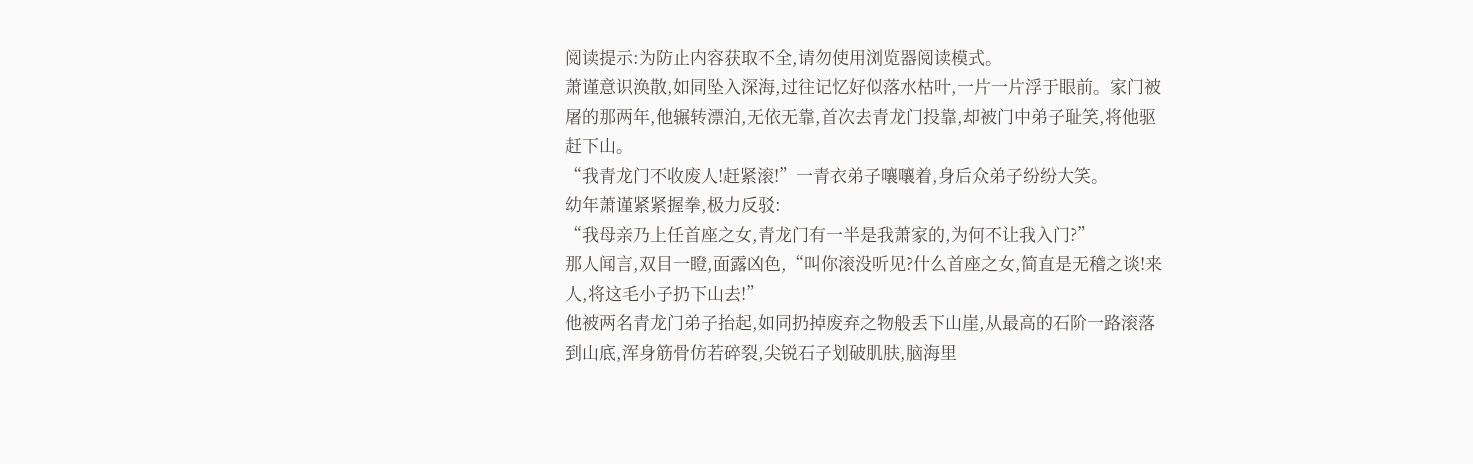阅读提示:为防止内容获取不全,请勿使用浏览器阅读模式。
萧谨意识涣散,如同坠入深海,过往记忆好似落水枯叶,一片一片浮于眼前。家门被屠的那两年,他辗转漂泊,无依无靠,首次去青龙门投靠,却被门中弟子耻笑,将他驱赶下山。
“我青龙门不收废人!赶紧滚!”一青衣弟子嚷嚷着,身后众弟子纷纷大笑。
幼年萧谨紧紧握拳,极力反驳:
“我母亲乃上任首座之女,青龙门有一半是我萧家的,为何不让我入门?”
那人闻言,双目一瞪,面露凶色,“叫你滚没听见?什么首座之女,简直是无稽之谈!来人,将这毛小子扔下山去!”
他被两名青龙门弟子抬起,如同扔掉废弃之物般丢下山崖,从最高的石阶一路滚落到山底,浑身筋骨仿若碎裂,尖锐石子划破肌肤,脑海里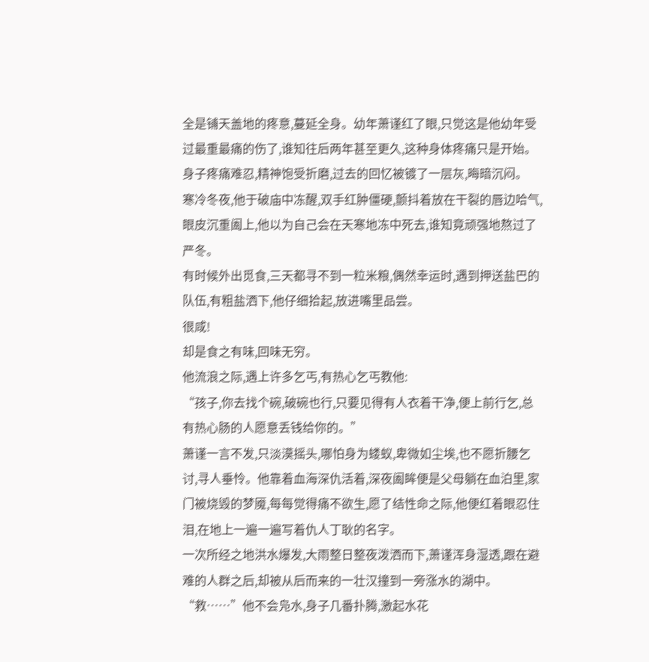全是铺天盖地的疼意,蔓延全身。幼年萧谨红了眼,只觉这是他幼年受过最重最痛的伤了,谁知往后两年甚至更久,这种身体疼痛只是开始。
身子疼痛难忍,精神饱受折磨,过去的回忆被镀了一层灰,晦暗沉闷。
寒冷冬夜,他于破庙中冻醒,双手红肿僵硬,颤抖着放在干裂的唇边哈气,眼皮沉重阖上,他以为自己会在天寒地冻中死去,谁知竟顽强地熬过了严冬。
有时候外出觅食,三天都寻不到一粒米粮,偶然幸运时,遇到押送盐巴的队伍,有粗盐洒下,他仔细拾起,放进嘴里品尝。
很咸!
却是食之有味,回味无穷。
他流浪之际,遇上许多乞丐,有热心乞丐教他:
“孩子,你去找个碗,破碗也行,只要见得有人衣着干净,便上前行乞,总有热心肠的人愿意丢钱给你的。”
萧谨一言不发,只淡漠摇头,哪怕身为蝼蚁,卑微如尘埃,也不愿折腰乞讨,寻人垂怜。他靠着血海深仇活着,深夜阖眸便是父母躺在血泊里,家门被烧毁的梦魇,每每觉得痛不欲生,愿了结性命之际,他便红着眼忍住泪,在地上一遍一遍写着仇人丁耿的名字。
一次所经之地洪水爆发,大雨整日整夜泼洒而下,萧谨浑身湿透,跟在避难的人群之后,却被从后而来的一壮汉撞到一旁涨水的湖中。
“救……”他不会凫水,身子几番扑腾,激起水花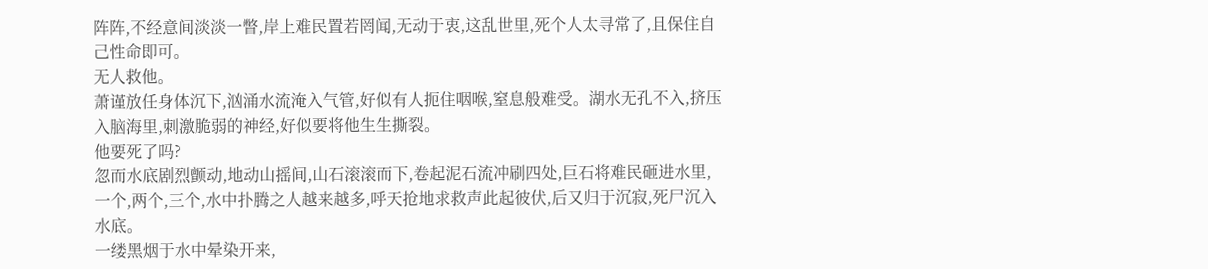阵阵,不经意间淡淡一瞥,岸上难民置若罔闻,无动于衷,这乱世里,死个人太寻常了,且保住自己性命即可。
无人救他。
萧谨放任身体沉下,汹涌水流淹入气管,好似有人扼住咽喉,窒息般难受。湖水无孔不入,挤压入脑海里,刺激脆弱的神经,好似要将他生生撕裂。
他要死了吗?
忽而水底剧烈颤动,地动山摇间,山石滚滚而下,卷起泥石流冲刷四处,巨石将难民砸进水里,一个,两个,三个,水中扑腾之人越来越多,呼天抢地求救声此起彼伏,后又归于沉寂,死尸沉入水底。
一缕黑烟于水中晕染开来,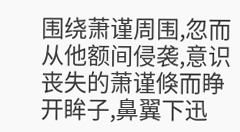围绕萧谨周围,忽而从他额间侵袭,意识丧失的萧谨倏而睁开眸子,鼻翼下迅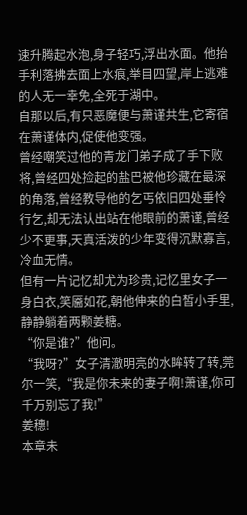速升腾起水泡,身子轻巧,浮出水面。他抬手利落拂去面上水痕,举目四望,岸上逃难的人无一幸免,全死于湖中。
自那以后,有只恶魔便与萧谨共生,它寄宿在萧谨体内,促使他变强。
曾经嘲笑过他的青龙门弟子成了手下败将,曾经四处捡起的盐巴被他珍藏在最深的角落,曾经教导他的乞丐依旧四处垂怜行乞,却无法认出站在他眼前的萧谨,曾经少不更事,天真活泼的少年变得沉默寡言,冷血无情。
但有一片记忆却尤为珍贵,记忆里女子一身白衣,笑靥如花,朝他伸来的白皙小手里,静静躺着两颗姜糖。
“你是谁?”他问。
“我呀?”女子清澈明亮的水眸转了转,莞尔一笑,“我是你未来的妻子啊!萧谨,你可千万别忘了我!”
姜穗!
本章未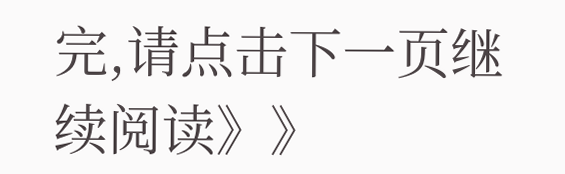完,请点击下一页继续阅读》》